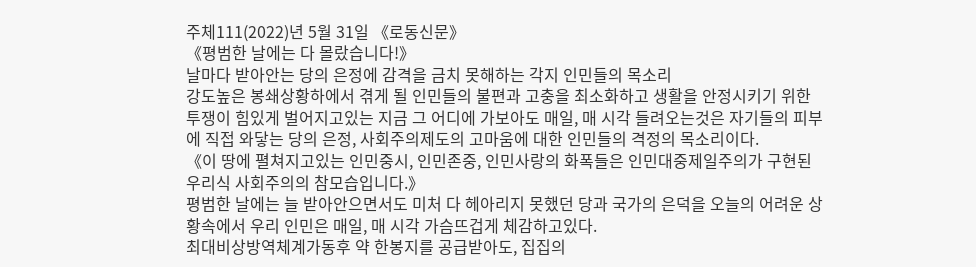주체111(2022)년 5월 31일 《로동신문》
《평범한 날에는 다 몰랐습니다!》
날마다 받아안는 당의 은정에 감격을 금치 못해하는 각지 인민들의 목소리
강도높은 봉쇄상황하에서 겪게 될 인민들의 불편과 고충을 최소화하고 생활을 안정시키기 위한 투쟁이 힘있게 벌어지고있는 지금 그 어디에 가보아도 매일, 매 시각 들려오는것은 자기들의 피부에 직접 와닿는 당의 은정, 사회주의제도의 고마움에 대한 인민들의 격정의 목소리이다.
《이 땅에 펼쳐지고있는 인민중시, 인민존중, 인민사랑의 화폭들은 인민대중제일주의가 구현된 우리식 사회주의의 참모습입니다.》
평범한 날에는 늘 받아안으면서도 미처 다 헤아리지 못했던 당과 국가의 은덕을 오늘의 어려운 상황속에서 우리 인민은 매일, 매 시각 가슴뜨겁게 체감하고있다.
최대비상방역체계가동후 약 한봉지를 공급받아도, 집집의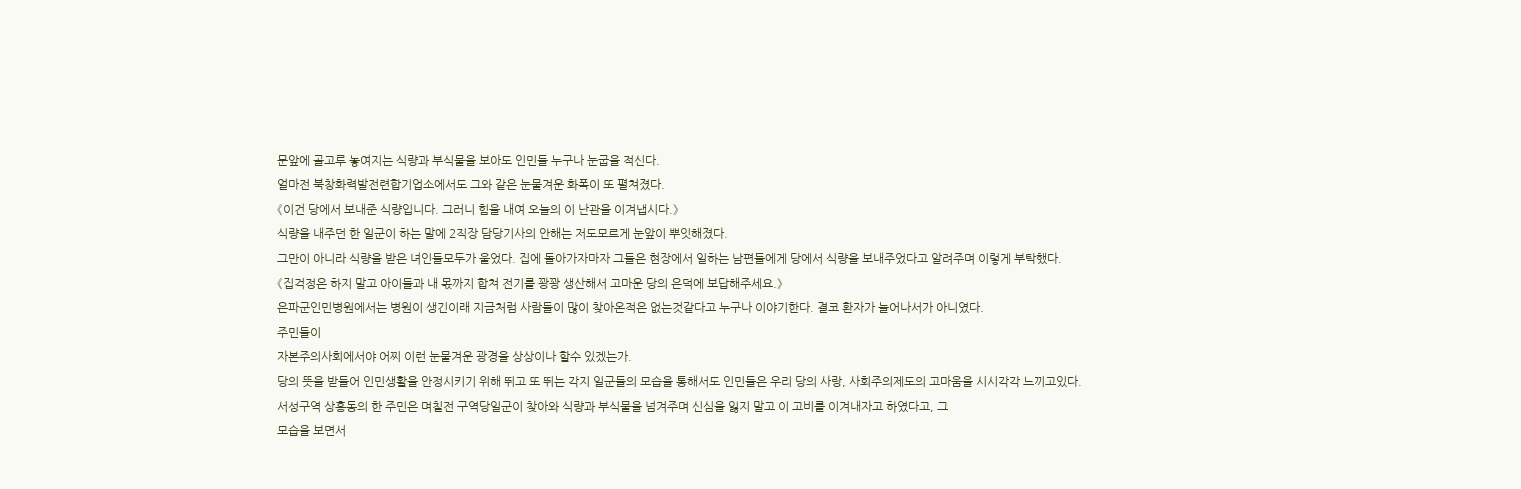문앞에 골고루 놓여지는 식량과 부식물을 보아도 인민들 누구나 눈굽을 적신다.
얼마전 북창화력발전련합기업소에서도 그와 같은 눈물겨운 화폭이 또 펼쳐졌다.
《이건 당에서 보내준 식량입니다. 그러니 힘을 내여 오늘의 이 난관을 이겨냅시다.》
식량을 내주던 한 일군이 하는 말에 2직장 담당기사의 안해는 저도모르게 눈앞이 뿌잇해졌다.
그만이 아니라 식량을 받은 녀인들모두가 울었다. 집에 돌아가자마자 그들은 현장에서 일하는 남편들에게 당에서 식량을 보내주었다고 알려주며 이렇게 부탁했다.
《집걱정은 하지 말고 아이들과 내 몫까지 합쳐 전기를 꽝꽝 생산해서 고마운 당의 은덕에 보답해주세요.》
은파군인민병원에서는 병원이 생긴이래 지금처럼 사람들이 많이 찾아온적은 없는것같다고 누구나 이야기한다. 결코 환자가 늘어나서가 아니였다.
주민들이
자본주의사회에서야 어찌 이런 눈물겨운 광경을 상상이나 할수 있겠는가.
당의 뜻을 받들어 인민생활을 안정시키기 위해 뛰고 또 뛰는 각지 일군들의 모습을 통해서도 인민들은 우리 당의 사랑, 사회주의제도의 고마움을 시시각각 느끼고있다.
서성구역 상흥동의 한 주민은 며칠전 구역당일군이 찾아와 식량과 부식물을 넘겨주며 신심을 잃지 말고 이 고비를 이겨내자고 하였다고, 그
모습을 보면서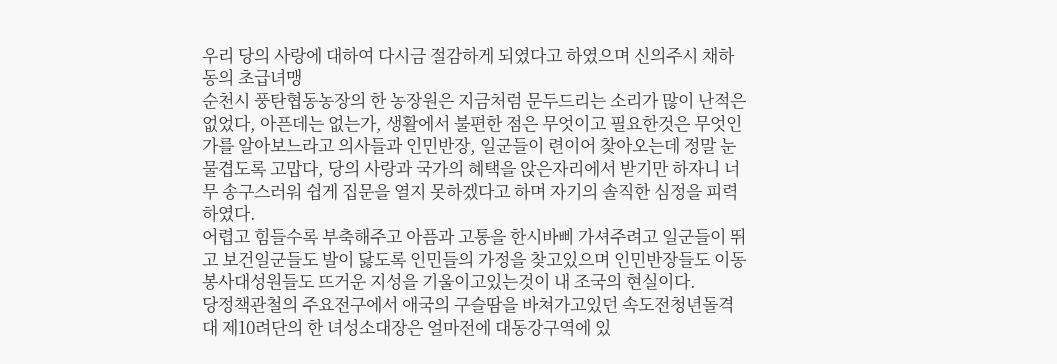우리 당의 사랑에 대하여 다시금 절감하게 되였다고 하였으며 신의주시 채하동의 초급녀맹
순천시 풍탄협동농장의 한 농장원은 지금처럼 문두드리는 소리가 많이 난적은 없었다, 아픈데는 없는가, 생활에서 불편한 점은 무엇이고 필요한것은 무엇인가를 알아보느라고 의사들과 인민반장, 일군들이 련이어 찾아오는데 정말 눈물겹도록 고맙다, 당의 사랑과 국가의 혜택을 앉은자리에서 받기만 하자니 너무 송구스러워 쉽게 집문을 열지 못하겠다고 하며 자기의 솔직한 심정을 피력하였다.
어렵고 힘들수록 부축해주고 아픔과 고통을 한시바삐 가셔주려고 일군들이 뛰고 보건일군들도 발이 닳도록 인민들의 가정을 찾고있으며 인민반장들도 이동봉사대성원들도 뜨거운 지성을 기울이고있는것이 내 조국의 현실이다.
당정책관철의 주요전구에서 애국의 구슬땀을 바쳐가고있던 속도전청년돌격대 제10려단의 한 녀성소대장은 얼마전에 대동강구역에 있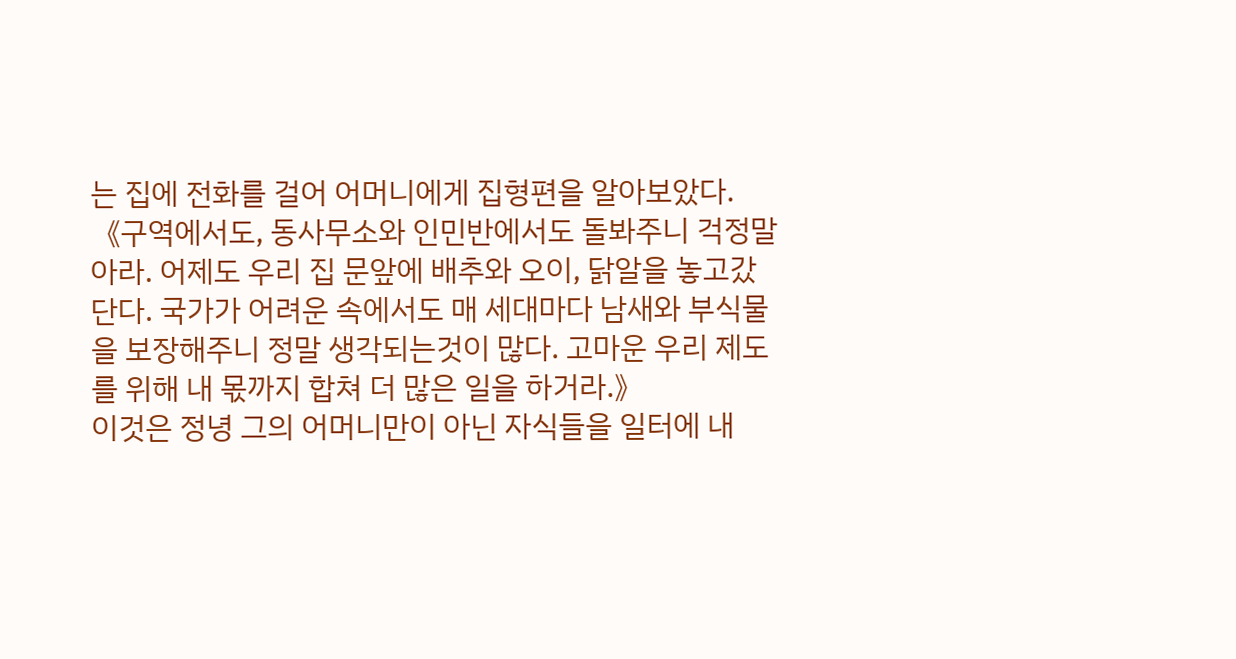는 집에 전화를 걸어 어머니에게 집형편을 알아보았다.
《구역에서도, 동사무소와 인민반에서도 돌봐주니 걱정말아라. 어제도 우리 집 문앞에 배추와 오이, 닭알을 놓고갔단다. 국가가 어려운 속에서도 매 세대마다 남새와 부식물을 보장해주니 정말 생각되는것이 많다. 고마운 우리 제도를 위해 내 몫까지 합쳐 더 많은 일을 하거라.》
이것은 정녕 그의 어머니만이 아닌 자식들을 일터에 내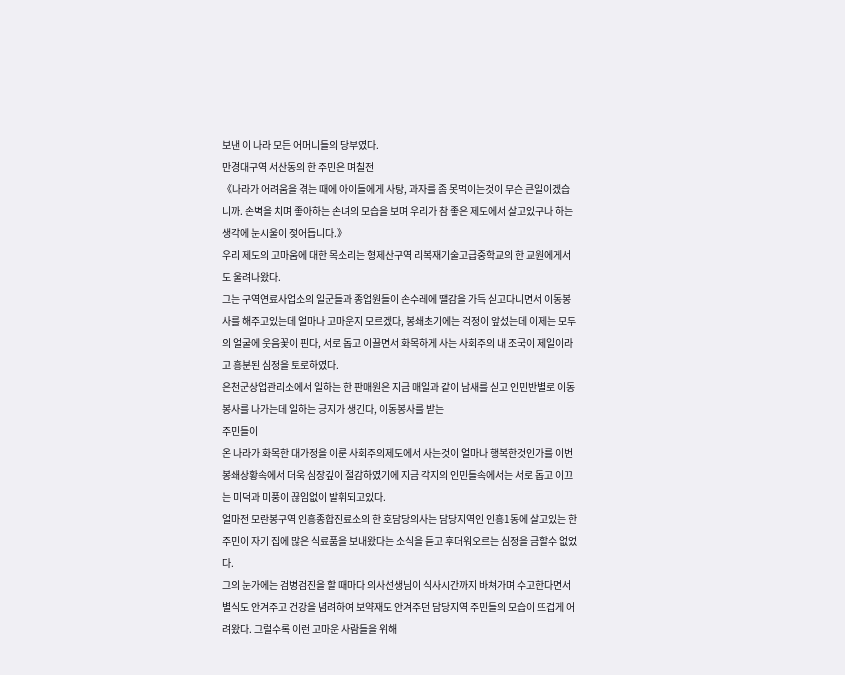보낸 이 나라 모든 어머니들의 당부였다.
만경대구역 서산동의 한 주민은 며칠전
《나라가 어려움을 겪는 때에 아이들에게 사탕, 과자를 좀 못먹이는것이 무슨 큰일이겠습니까. 손벽을 치며 좋아하는 손녀의 모습을 보며 우리가 참 좋은 제도에서 살고있구나 하는 생각에 눈시울이 젖어듭니다.》
우리 제도의 고마움에 대한 목소리는 형제산구역 리복재기술고급중학교의 한 교원에게서도 울려나왔다.
그는 구역연료사업소의 일군들과 종업원들이 손수레에 땔감을 가득 싣고다니면서 이동봉사를 해주고있는데 얼마나 고마운지 모르겠다, 봉쇄초기에는 걱정이 앞섰는데 이제는 모두의 얼굴에 웃음꽃이 핀다, 서로 돕고 이끌면서 화목하게 사는 사회주의 내 조국이 제일이라고 흥분된 심정을 토로하였다.
은천군상업관리소에서 일하는 한 판매원은 지금 매일과 같이 남새를 싣고 인민반별로 이동봉사를 나가는데 일하는 긍지가 생긴다, 이동봉사를 받는
주민들이
온 나라가 화목한 대가정을 이룬 사회주의제도에서 사는것이 얼마나 행복한것인가를 이번 봉쇄상황속에서 더욱 심장깊이 절감하였기에 지금 각지의 인민들속에서는 서로 돕고 이끄는 미덕과 미풍이 끊임없이 발휘되고있다.
얼마전 모란봉구역 인흥종합진료소의 한 호담당의사는 담당지역인 인흥1동에 살고있는 한 주민이 자기 집에 많은 식료품을 보내왔다는 소식을 듣고 후더워오르는 심정을 금할수 없었다.
그의 눈가에는 검병검진을 할 때마다 의사선생님이 식사시간까지 바쳐가며 수고한다면서 별식도 안겨주고 건강을 념려하여 보약재도 안겨주던 담당지역 주민들의 모습이 뜨겁게 어려왔다. 그럴수록 이런 고마운 사람들을 위해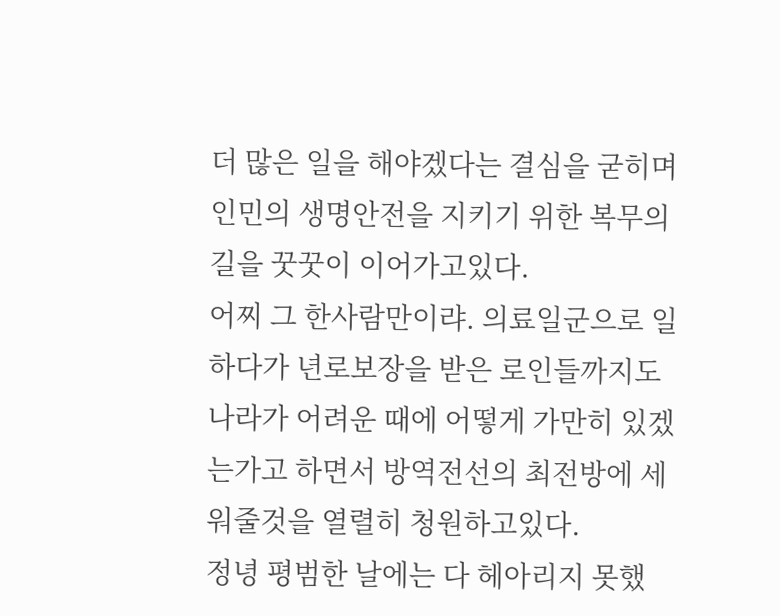더 많은 일을 해야겠다는 결심을 굳히며 인민의 생명안전을 지키기 위한 복무의 길을 꿋꿋이 이어가고있다.
어찌 그 한사람만이랴. 의료일군으로 일하다가 년로보장을 받은 로인들까지도 나라가 어려운 때에 어떻게 가만히 있겠는가고 하면서 방역전선의 최전방에 세워줄것을 열렬히 청원하고있다.
정녕 평범한 날에는 다 헤아리지 못했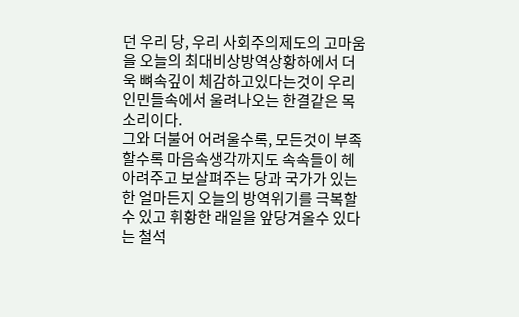던 우리 당, 우리 사회주의제도의 고마움을 오늘의 최대비상방역상황하에서 더욱 뼈속깊이 체감하고있다는것이 우리 인민들속에서 울려나오는 한결같은 목소리이다.
그와 더불어 어려울수록, 모든것이 부족할수록 마음속생각까지도 속속들이 헤아려주고 보살펴주는 당과 국가가 있는한 얼마든지 오늘의 방역위기를 극복할수 있고 휘황한 래일을 앞당겨올수 있다는 철석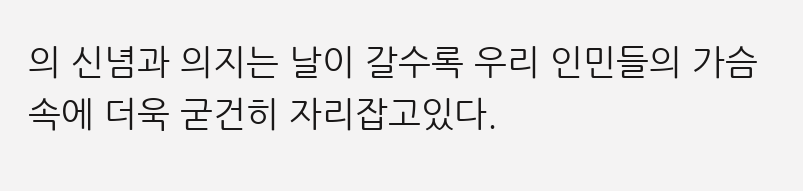의 신념과 의지는 날이 갈수록 우리 인민들의 가슴속에 더욱 굳건히 자리잡고있다.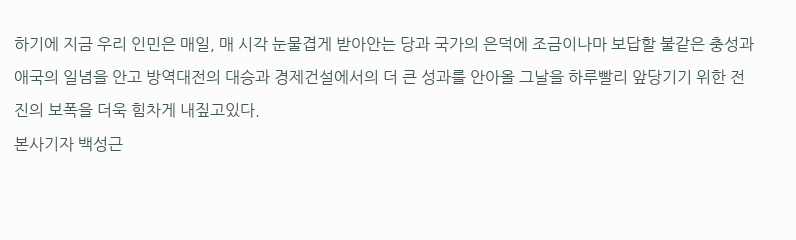하기에 지금 우리 인민은 매일, 매 시각 눈물겹게 받아안는 당과 국가의 은덕에 조금이나마 보답할 불같은 충성과 애국의 일념을 안고 방역대전의 대승과 경제건설에서의 더 큰 성과를 안아올 그날을 하루빨리 앞당기기 위한 전진의 보폭을 더욱 힘차게 내짚고있다.
본사기자 백성근